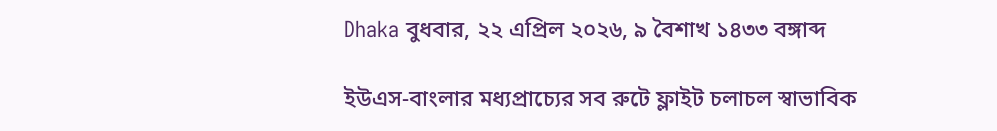Dhaka বুধবার, ২২ এপ্রিল ২০২৬, ৯ বৈশাখ ১৪৩৩ বঙ্গাব্দ

ইউএস-বাংলার মধ্যপ্রাচ্যের সব রুটে ফ্লাইট চলাচল স্বাভাবিক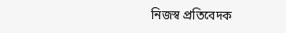নিজস্ব প্রতিবেদক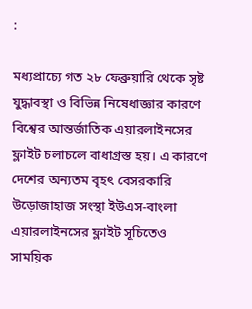:

মধ্যপ্রাচ্যে গত ২৮ ফেব্রুয়ারি থেকে সৃষ্ট যুদ্ধাবস্থা ও বিভিন্ন নিষেধাজ্ঞার কারণে বিশ্বের আন্তর্জাতিক এয়ারলাইনসের ফ্লাইট চলাচলে বাধাগ্রস্ত হয়। এ কারণে দেশের অন্যতম বৃহৎ বেসরকারি উড়োজাহাজ সংস্থা ইউএস-বাংলা এয়ারলাইনসের ফ্লাইট সূচিতেও সাময়িক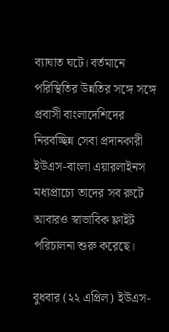ব্যাঘাত ঘটে। বর্তমানে পরিস্থিতির উন্নতির সঙ্গে সঙ্গে প্রবাসী বাংলাদেশিদের নিরবচ্ছিন্ন সেবা প্রদানকারী ইউএস-বাংলা এয়ারলাইনস মধ্যপ্রাচ্যে তাদের সব রুটে আবারও স্বাভাবিক ফ্লাইট পরিচালনা শুরু করেছে।

বুধবার (২২ এপ্রিল) ইউএস-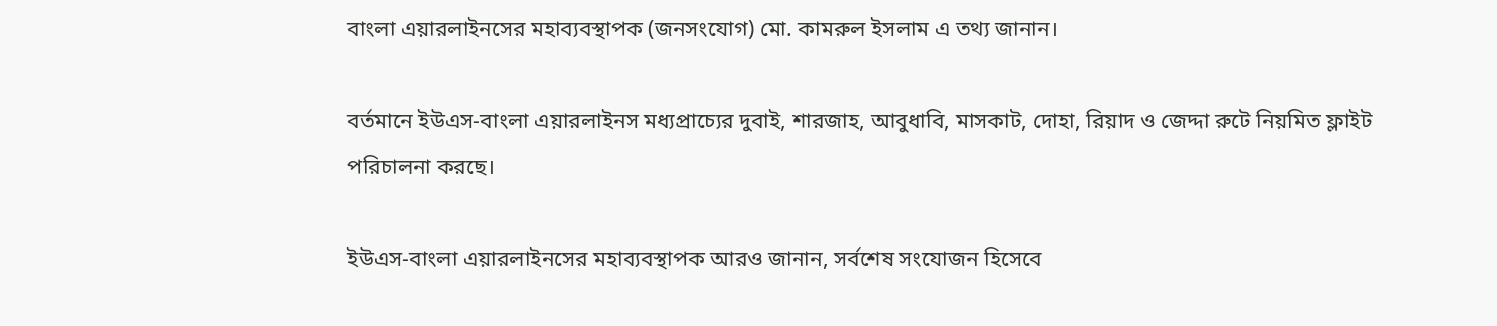বাংলা এয়ারলাইনসের মহাব্যবস্থাপক (জনসংযোগ) মো. কামরুল ইসলাম এ তথ্য জানান।

বর্তমানে ইউএস-বাংলা এয়ারলাইনস মধ্যপ্রাচ্যের দুবাই, শারজাহ, আবুধাবি, মাসকাট, দোহা, রিয়াদ ও জেদ্দা রুটে নিয়মিত ফ্লাইট পরিচালনা করছে।

ইউএস-বাংলা এয়ারলাইনসের মহাব্যবস্থাপক আরও জানান, সর্বশেষ সংযোজন হিসেবে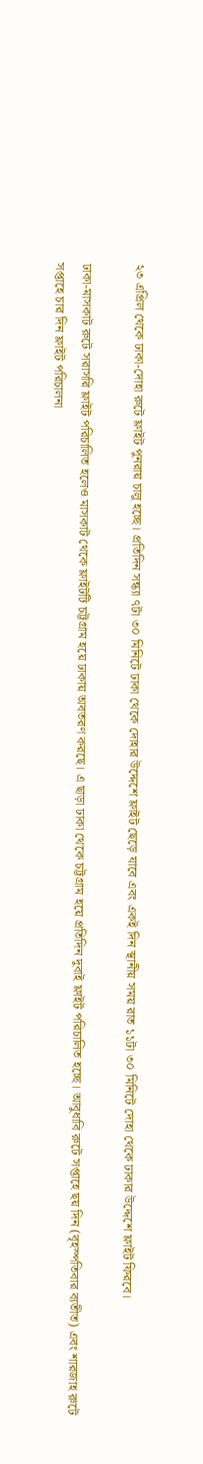২৩ এপ্রিল থেকে ঢাকা-দোহা রুটে ফ্লাইট পুনরায় চালু হচ্ছে। প্রতিদিন সন্ধ্যা ৭টা ৩০ মিনিটে ঢাকা থেকে দোহার উদ্দেশে ফ্লাইট ছেড়ে যাবে এবং একই দিন স্থানীয় সময় রাত ১১টা ৩০ মিনিটে দোহা থেকে ঢাকার উদ্দেশে ফ্লাইট ফিরবে।

ঢাকা-মাসকাট রুটে সরাসরি ফ্লাইট পরিচালিত হলেও মাসকাট থেকে ফ্লাইটটি চট্টগ্রাম হয়ে ঢাকায় অবতরণ করছে। এ ছাড়া ঢাকা থেকে চট্টগ্রাম হয়ে প্রতিদিন দুবাই ফ্লাইট পরিচালিত হচ্ছে। আবুধাবি রুটে সপ্তাহে ছয় দিন (বৃহস্পতিবার ব্যতীত) এবং শারজাহ রুটে সপ্তাহে চার দিন ফ্লাইট পরিচালনা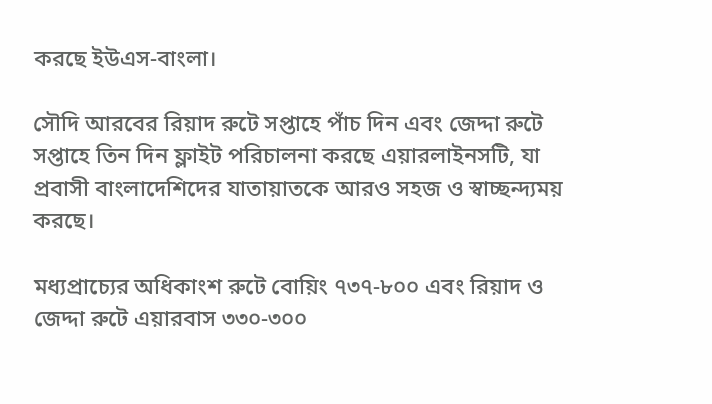করছে ইউএস-বাংলা।

সৌদি আরবের রিয়াদ রুটে সপ্তাহে পাঁচ দিন এবং জেদ্দা রুটে সপ্তাহে তিন দিন ফ্লাইট পরিচালনা করছে এয়ারলাইনসটি, যা প্রবাসী বাংলাদেশিদের যাতায়াতকে আরও সহজ ও স্বাচ্ছন্দ্যময় করছে।

মধ্যপ্রাচ্যের অধিকাংশ রুটে বোয়িং ৭৩৭-৮০০ এবং রিয়াদ ও জেদ্দা রুটে এয়ারবাস ৩৩০-৩০০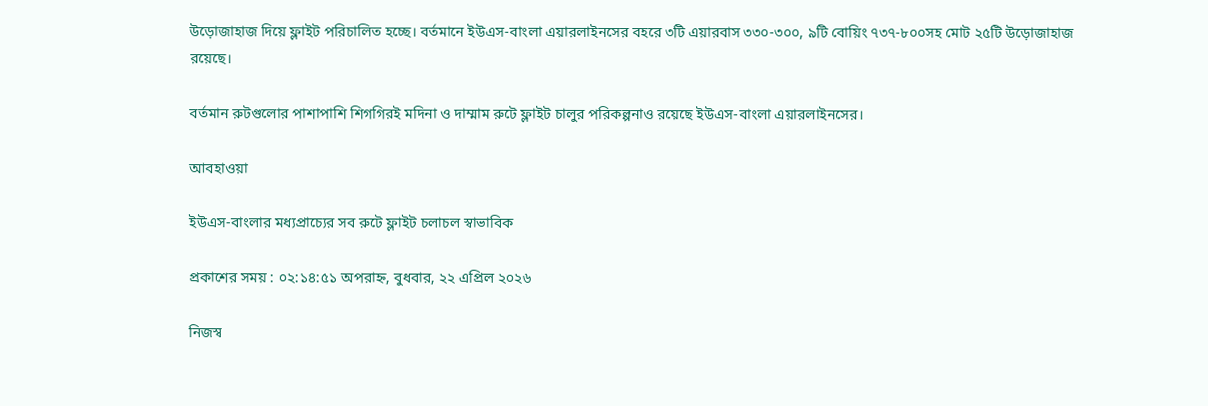উড়োজাহাজ দিয়ে ফ্লাইট পরিচালিত হচ্ছে। বর্তমানে ইউএস-বাংলা এয়ারলাইনসের বহরে ৩টি এয়ারবাস ৩৩০-৩০০, ৯টি বোয়িং ৭৩৭-৮০০সহ মোট ২৫টি উড়োজাহাজ রয়েছে।

বর্তমান রুটগুলোর পাশাপাশি শিগগিরই মদিনা ও দাম্মাম রুটে ফ্লাইট চালুর পরিকল্পনাও রয়েছে ইউএস-বাংলা এয়ারলাইনসের।

আবহাওয়া

ইউএস-বাংলার মধ্যপ্রাচ্যের সব রুটে ফ্লাইট চলাচল স্বাভাবিক

প্রকাশের সময় : ০২:১৪:৫১ অপরাহ্ন, বুধবার, ২২ এপ্রিল ২০২৬

নিজস্ব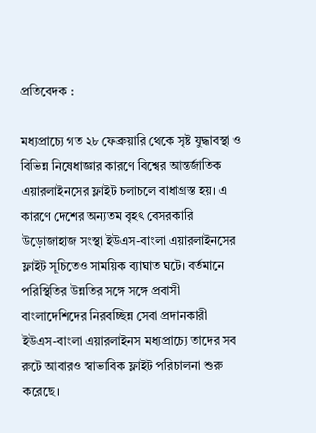প্রতিবেদক :

মধ্যপ্রাচ্যে গত ২৮ ফেব্রুয়ারি থেকে সৃষ্ট যুদ্ধাবস্থা ও বিভিন্ন নিষেধাজ্ঞার কারণে বিশ্বের আন্তর্জাতিক এয়ারলাইনসের ফ্লাইট চলাচলে বাধাগ্রস্ত হয়। এ কারণে দেশের অন্যতম বৃহৎ বেসরকারি উড়োজাহাজ সংস্থা ইউএস-বাংলা এয়ারলাইনসের ফ্লাইট সূচিতেও সাময়িক ব্যাঘাত ঘটে। বর্তমানে পরিস্থিতির উন্নতির সঙ্গে সঙ্গে প্রবাসী বাংলাদেশিদের নিরবচ্ছিন্ন সেবা প্রদানকারী ইউএস-বাংলা এয়ারলাইনস মধ্যপ্রাচ্যে তাদের সব রুটে আবারও স্বাভাবিক ফ্লাইট পরিচালনা শুরু করেছে।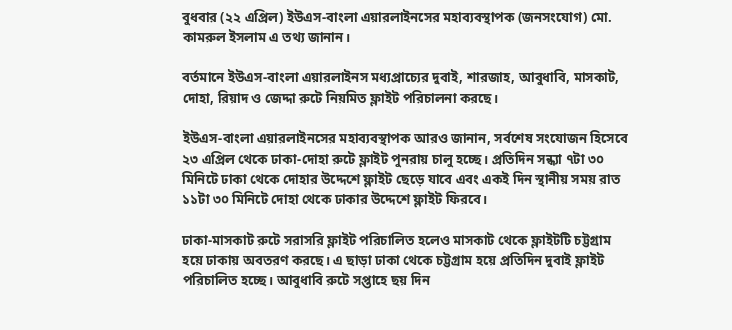বুধবার (২২ এপ্রিল) ইউএস-বাংলা এয়ারলাইনসের মহাব্যবস্থাপক (জনসংযোগ) মো. কামরুল ইসলাম এ তথ্য জানান।

বর্তমানে ইউএস-বাংলা এয়ারলাইনস মধ্যপ্রাচ্যের দুবাই, শারজাহ, আবুধাবি, মাসকাট, দোহা, রিয়াদ ও জেদ্দা রুটে নিয়মিত ফ্লাইট পরিচালনা করছে।

ইউএস-বাংলা এয়ারলাইনসের মহাব্যবস্থাপক আরও জানান, সর্বশেষ সংযোজন হিসেবে ২৩ এপ্রিল থেকে ঢাকা-দোহা রুটে ফ্লাইট পুনরায় চালু হচ্ছে। প্রতিদিন সন্ধ্যা ৭টা ৩০ মিনিটে ঢাকা থেকে দোহার উদ্দেশে ফ্লাইট ছেড়ে যাবে এবং একই দিন স্থানীয় সময় রাত ১১টা ৩০ মিনিটে দোহা থেকে ঢাকার উদ্দেশে ফ্লাইট ফিরবে।

ঢাকা-মাসকাট রুটে সরাসরি ফ্লাইট পরিচালিত হলেও মাসকাট থেকে ফ্লাইটটি চট্টগ্রাম হয়ে ঢাকায় অবতরণ করছে। এ ছাড়া ঢাকা থেকে চট্টগ্রাম হয়ে প্রতিদিন দুবাই ফ্লাইট পরিচালিত হচ্ছে। আবুধাবি রুটে সপ্তাহে ছয় দিন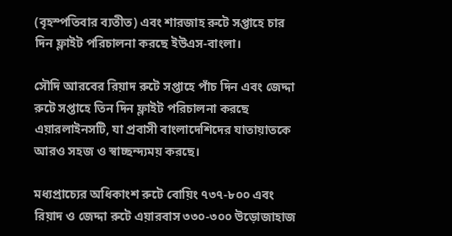(বৃহস্পতিবার ব্যতীত) এবং শারজাহ রুটে সপ্তাহে চার দিন ফ্লাইট পরিচালনা করছে ইউএস-বাংলা।

সৌদি আরবের রিয়াদ রুটে সপ্তাহে পাঁচ দিন এবং জেদ্দা রুটে সপ্তাহে তিন দিন ফ্লাইট পরিচালনা করছে এয়ারলাইনসটি, যা প্রবাসী বাংলাদেশিদের যাতায়াতকে আরও সহজ ও স্বাচ্ছন্দ্যময় করছে।

মধ্যপ্রাচ্যের অধিকাংশ রুটে বোয়িং ৭৩৭-৮০০ এবং রিয়াদ ও জেদ্দা রুটে এয়ারবাস ৩৩০-৩০০ উড়োজাহাজ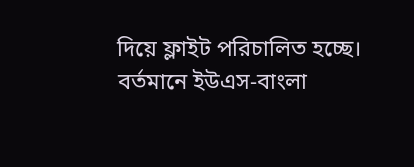দিয়ে ফ্লাইট পরিচালিত হচ্ছে। বর্তমানে ইউএস-বাংলা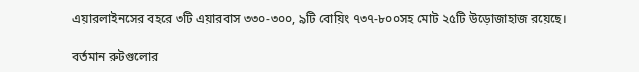এয়ারলাইনসের বহরে ৩টি এয়ারবাস ৩৩০-৩০০, ৯টি বোয়িং ৭৩৭-৮০০সহ মোট ২৫টি উড়োজাহাজ রয়েছে।

বর্তমান রুটগুলোর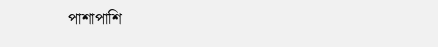পাশাপাশি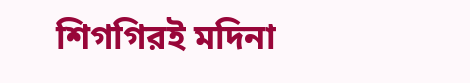শিগগিরই মদিনা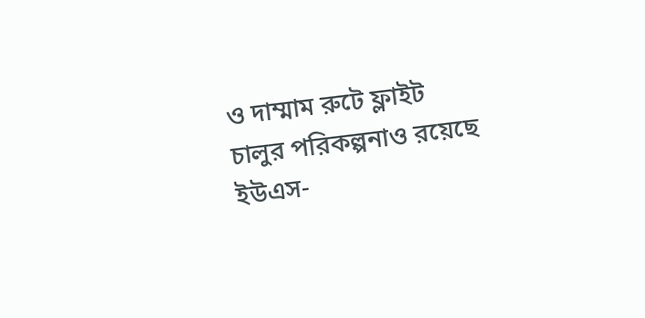ও দাম্মাম রুটে ফ্লাইট চালুর পরিকল্পনাও রয়েছে ইউএস-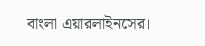বাংলা এয়ারলাইনসের।